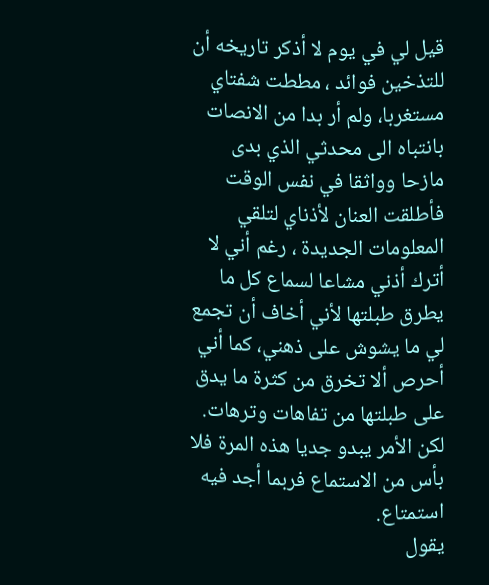قيل لي في يوم لا أذكر تاريخه أن للتذخين فوائد ، مططت شفتاي مستغربا، ولم أر بدا من الانصات بانتباه الى محدثي الذي بدى مازحا وواثقا في نفس الوقت فأطلقت العنان لأذناي لتلقي المعلومات الجديدة ، رغم أني لا أترك أذني مشاعا لسماع كل ما يطرق طبلتها لأني أخاف أن تجمع لي ما يشوش على ذهني، كما أني أحرص ألا تخرق من كثرة ما يدق على طبلتها من تفاهات وترهات. لكن الأمر يبدو جديا هذه المرة فلا بأس من الاستماع فربما أجد فيه استمتاع.
يقول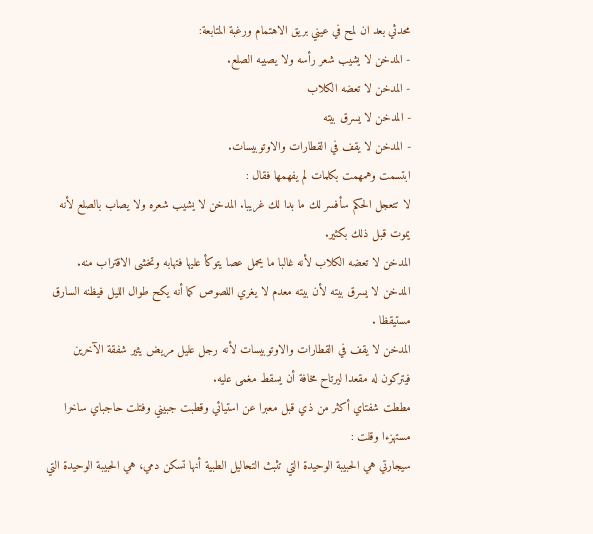محدثي بعد ان لمح في عيني بريق الاهتمام ورغبة المتابعة:
- المدخن لا يشيب شعر رأسه ولا يصيبه الصلع.
- المدخن لا تعضه الكلاب
- المدخن لا يسرق بيته
- المدخن لا يقف في القطارات والاوتوبيسات.
ابتسمت وهمهمت بكلمات لم يفهمها فقال :
لا تتعجل الحكم سأفسر لك ما بدا لك غريبا. المدخن لا يشيب شعره ولا يصاب بالصلع لأنه يموت قبل ذلك بكثير.
المدخن لا تعضه الكلاب لأنه غالبا ما يحمل عصا يتوكأ عليها فتهابه وتخشى الاقتراب منه.
المدخن لا يسرق بيته لأن بيته معدم لا يغري اللصوص كما أنه يكح طوال الليل فيظنه السارق مستيقظا .
المدخن لا يقف في القطارات والاوتوبيسات لأنه رجل عليل مريض يثير شفقة الآخرين فيتركون له مقعدا ليرتاح مخافة أن يسقط مغمى عليه.
مططت شفتاي أكثر من ذي قبل معبرا عن استيائي وقطبت جبيني وفتلت حاجباي ساخرا مستهزءا وقلت :
سيجارتي هي الحبيبة الوحيدة التي تثبث التحاليل الطبية أنها تسكن دمي، هي الحبيبة الوحيدة التي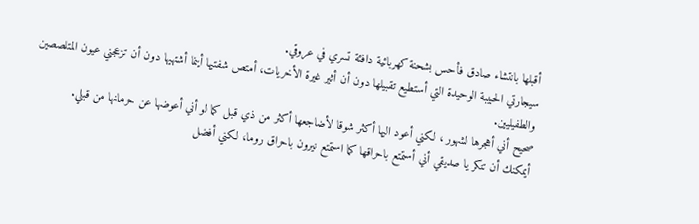أقبلها بانتشاء صادق فأحس بشحنة كهربائية دافئة تسري في عروقي.
سيجارتي الحبيبة الوحيدة التي أستطيع تقبيلها دون أن أثير غيرة الأخريات، أمتص شفتيها أينما أشتهيها دون أن تزعجني عيون المتلصصين والطفيليين.
صحيح أني أهجرها لشهور ، لكني أعود اليها أكثر شوقا لأضاجعها أكثر من ذي قبل كما لو أني أعوضها عن حرمانها من قبلي.
أيمكنك أن تنكر يا صديقي أني أستمتع باحراقها كما استمتع نيرون باحراق روما، لكني أفضل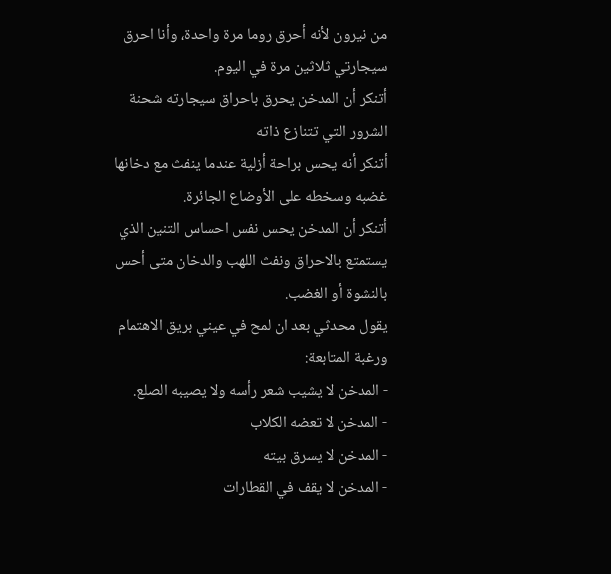من نيرون لأنه أحرق روما مرة واحدة، وأنا احرق سيجارتي ثلاثين مرة في اليوم.
أتنكر أن المدخن يحرق باحراق سيجارته شحنة الشرور التي تتنازع ذاته
أتنكر أنه يحس براحة أزلية عندما ينفث مع دخانها غضبه وسخطه على الأوضاع الجائرة.
أتنكر أن المدخن يحس نفس احساس التنين الذي يستمتع بالاحراق ونفث اللهب والدخان متى أحس بالنشوة أو الغضب.
يقول محدثي بعد ان لمح في عيني بريق الاهتمام ورغبة المتابعة:
- المدخن لا يشيب شعر رأسه ولا يصيبه الصلع.
- المدخن لا تعضه الكلاب
- المدخن لا يسرق بيته
- المدخن لا يقف في القطارات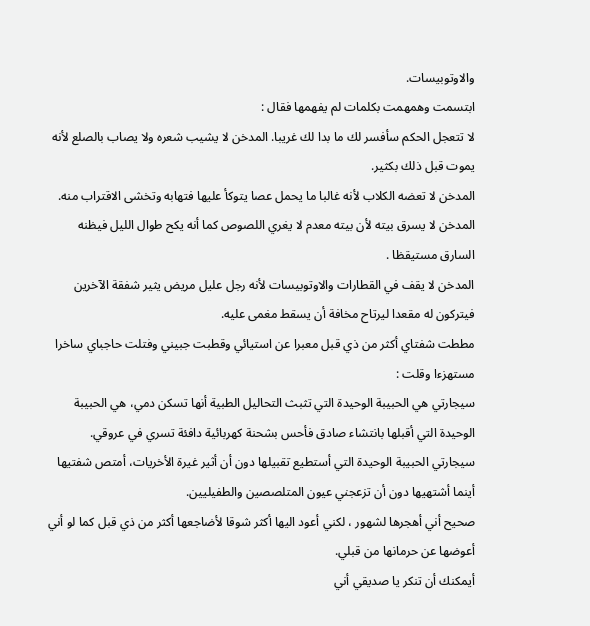والاوتوبيسات.
ابتسمت وهمهمت بكلمات لم يفهمها فقال :
لا تتعجل الحكم سأفسر لك ما بدا لك غريبا. المدخن لا يشيب شعره ولا يصاب بالصلع لأنه يموت قبل ذلك بكثير.
المدخن لا تعضه الكلاب لأنه غالبا ما يحمل عصا يتوكأ عليها فتهابه وتخشى الاقتراب منه.
المدخن لا يسرق بيته لأن بيته معدم لا يغري اللصوص كما أنه يكح طوال الليل فيظنه السارق مستيقظا .
المدخن لا يقف في القطارات والاوتوبيسات لأنه رجل عليل مريض يثير شفقة الآخرين فيتركون له مقعدا ليرتاح مخافة أن يسقط مغمى عليه.
مططت شفتاي أكثر من ذي قبل معبرا عن استيائي وقطبت جبيني وفتلت حاجباي ساخرا مستهزءا وقلت :
سيجارتي هي الحبيبة الوحيدة التي تثبث التحاليل الطبية أنها تسكن دمي، هي الحبيبة الوحيدة التي أقبلها بانتشاء صادق فأحس بشحنة كهربائية دافئة تسري في عروقي.
سيجارتي الحبيبة الوحيدة التي أستطيع تقبيلها دون أن أثير غيرة الأخريات، أمتص شفتيها أينما أشتهيها دون أن تزعجني عيون المتلصصين والطفيليين.
صحيح أني أهجرها لشهور ، لكني أعود اليها أكثر شوقا لأضاجعها أكثر من ذي قبل كما لو أني أعوضها عن حرمانها من قبلي.
أيمكنك أن تنكر يا صديقي أني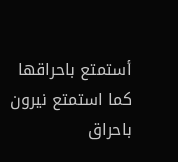أستمتع باحراقها كما استمتع نيرون باحراق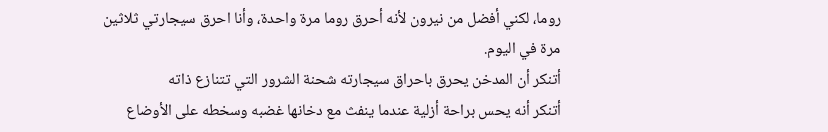روما، لكني أفضل من نيرون لأنه أحرق روما مرة واحدة، وأنا احرق سيجارتي ثلاثين مرة في اليوم.
أتنكر أن المدخن يحرق باحراق سيجارته شحنة الشرور التي تتنازع ذاته
أتنكر أنه يحس براحة أزلية عندما ينفث مع دخانها غضبه وسخطه على الأوضاع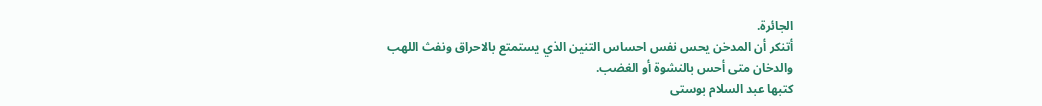الجائرة.
أتنكر أن المدخن يحس نفس احساس التنين الذي يستمتع بالاحراق ونفث اللهب والدخان متى أحس بالنشوة أو الغضب.
كتبها عبد السلام بوستى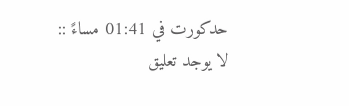حدكورت في 01:41 مساءً ::
لا يوجد تعليق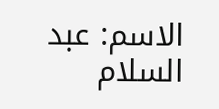الاسم: عبد السلام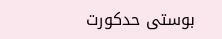بوستى حدكورت